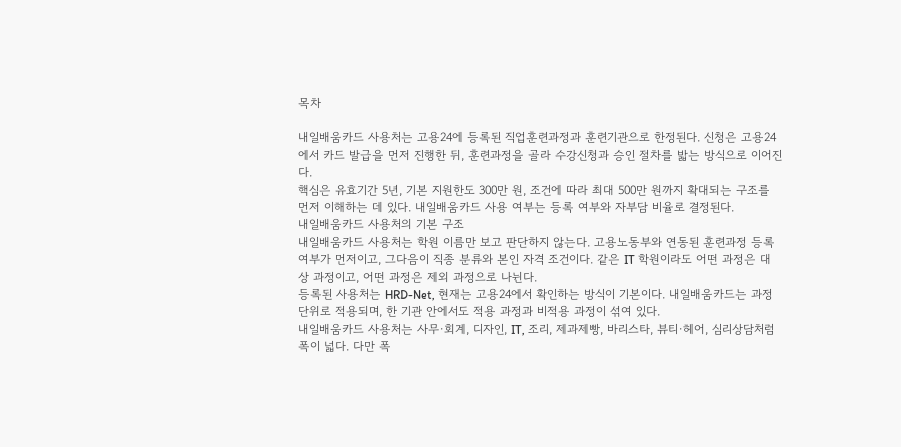목차

내일배움카드 사용처는 고용24에 등록된 직업훈련과정과 훈련기관으로 한정된다. 신청은 고용24에서 카드 발급을 먼저 진행한 뒤, 훈련과정을 골라 수강신청과 승인 절차를 밟는 방식으로 이어진다.
핵심은 유효기간 5년, 기본 지원한도 300만 원, 조건에 따라 최대 500만 원까지 확대되는 구조를 먼저 이해하는 데 있다. 내일배움카드 사용 여부는 등록 여부와 자부담 비율로 결정된다.
내일배움카드 사용처의 기본 구조
내일배움카드 사용처는 학원 이름만 보고 판단하지 않는다. 고용노동부와 연동된 훈련과정 등록 여부가 먼저이고, 그다음이 직종 분류와 본인 자격 조건이다. 같은 IT 학원이라도 어떤 과정은 대상 과정이고, 어떤 과정은 제외 과정으로 나뉜다.
등록된 사용처는 HRD-Net, 현재는 고용24에서 확인하는 방식이 기본이다. 내일배움카드는 과정 단위로 적용되며, 한 기관 안에서도 적용 과정과 비적용 과정이 섞여 있다.
내일배움카드 사용처는 사무·회계, 디자인, IT, 조리, 제과제빵, 바리스타, 뷰티·헤어, 심리상담처럼 폭이 넓다. 다만 폭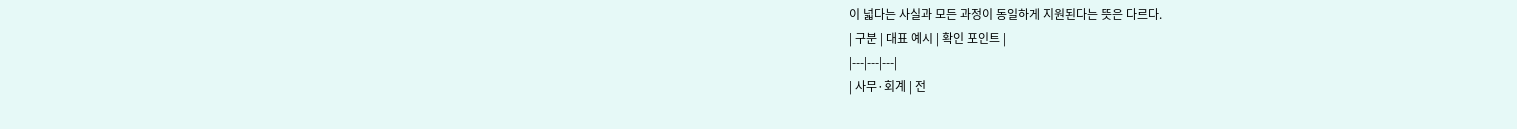이 넓다는 사실과 모든 과정이 동일하게 지원된다는 뜻은 다르다.
| 구분 | 대표 예시 | 확인 포인트 |
|---|---|---|
| 사무·회계 | 전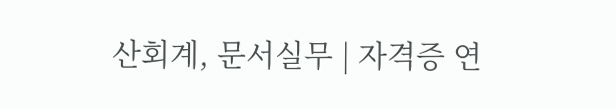산회계, 문서실무 | 자격증 연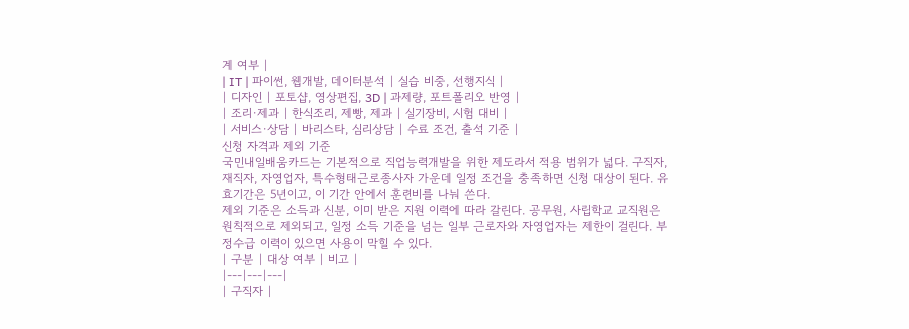계 여부 |
| IT | 파이썬, 웹개발, 데이터분석 | 실습 비중, 선행지식 |
| 디자인 | 포토샵, 영상편집, 3D | 과제량, 포트폴리오 반영 |
| 조리·제과 | 한식조리, 제빵, 제과 | 실기장비, 시험 대비 |
| 서비스·상담 | 바리스타, 심리상담 | 수료 조건, 출석 기준 |
신청 자격과 제외 기준
국민내일배움카드는 기본적으로 직업능력개발을 위한 제도라서 적용 범위가 넓다. 구직자, 재직자, 자영업자, 특수형태근로종사자 가운데 일정 조건을 충족하면 신청 대상이 된다. 유효기간은 5년이고, 이 기간 안에서 훈련비를 나눠 쓴다.
제외 기준은 소득과 신분, 이미 받은 지원 이력에 따라 갈린다. 공무원, 사립학교 교직원은 원칙적으로 제외되고, 일정 소득 기준을 넘는 일부 근로자와 자영업자는 제한이 걸린다. 부정수급 이력이 있으면 사용이 막힐 수 있다.
| 구분 | 대상 여부 | 비고 |
|---|---|---|
| 구직자 |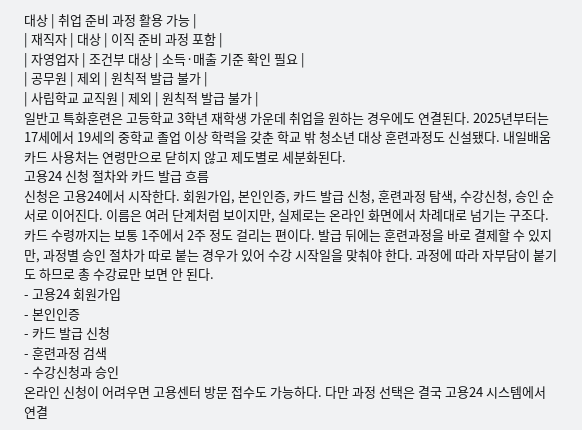대상 | 취업 준비 과정 활용 가능 |
| 재직자 | 대상 | 이직 준비 과정 포함 |
| 자영업자 | 조건부 대상 | 소득·매출 기준 확인 필요 |
| 공무원 | 제외 | 원칙적 발급 불가 |
| 사립학교 교직원 | 제외 | 원칙적 발급 불가 |
일반고 특화훈련은 고등학교 3학년 재학생 가운데 취업을 원하는 경우에도 연결된다. 2025년부터는 17세에서 19세의 중학교 졸업 이상 학력을 갖춘 학교 밖 청소년 대상 훈련과정도 신설됐다. 내일배움카드 사용처는 연령만으로 닫히지 않고 제도별로 세분화된다.
고용24 신청 절차와 카드 발급 흐름
신청은 고용24에서 시작한다. 회원가입, 본인인증, 카드 발급 신청, 훈련과정 탐색, 수강신청, 승인 순서로 이어진다. 이름은 여러 단계처럼 보이지만, 실제로는 온라인 화면에서 차례대로 넘기는 구조다.
카드 수령까지는 보통 1주에서 2주 정도 걸리는 편이다. 발급 뒤에는 훈련과정을 바로 결제할 수 있지만, 과정별 승인 절차가 따로 붙는 경우가 있어 수강 시작일을 맞춰야 한다. 과정에 따라 자부담이 붙기도 하므로 총 수강료만 보면 안 된다.
- 고용24 회원가입
- 본인인증
- 카드 발급 신청
- 훈련과정 검색
- 수강신청과 승인
온라인 신청이 어려우면 고용센터 방문 접수도 가능하다. 다만 과정 선택은 결국 고용24 시스템에서 연결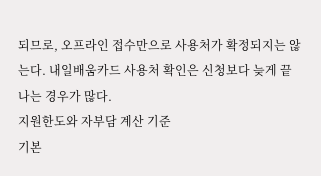되므로, 오프라인 접수만으로 사용처가 확정되지는 않는다. 내일배움카드 사용처 확인은 신청보다 늦게 끝나는 경우가 많다.
지원한도와 자부담 계산 기준
기본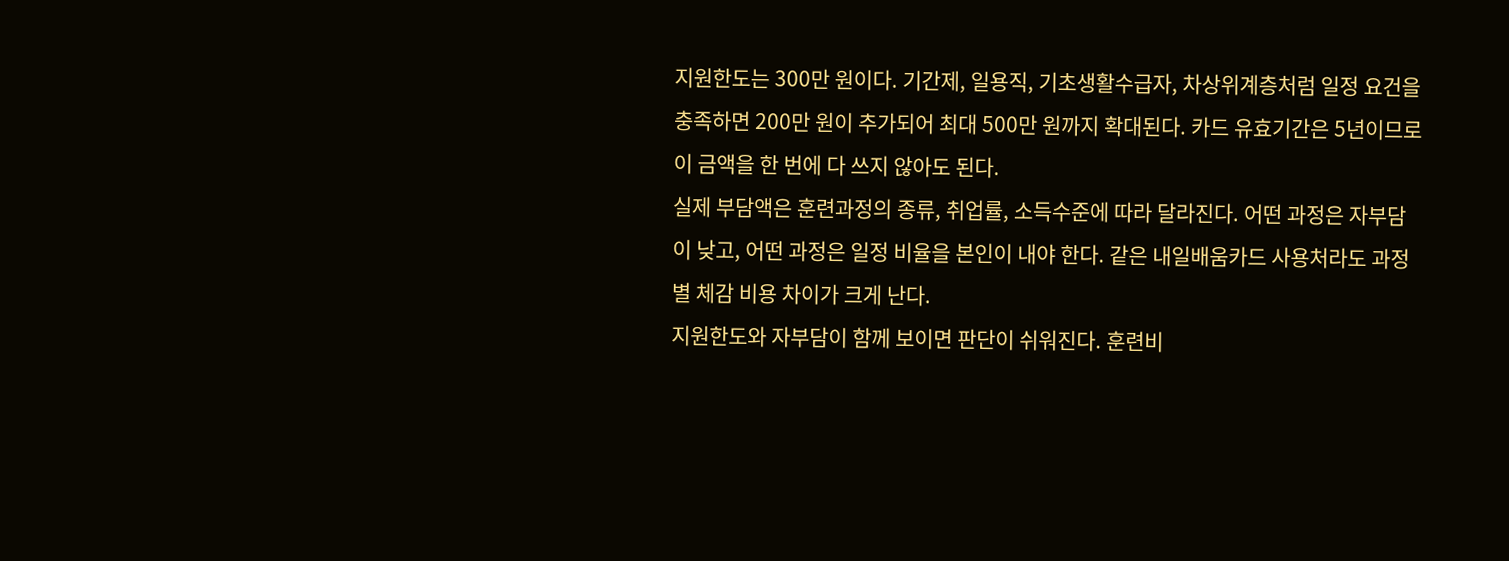지원한도는 300만 원이다. 기간제, 일용직, 기초생활수급자, 차상위계층처럼 일정 요건을 충족하면 200만 원이 추가되어 최대 500만 원까지 확대된다. 카드 유효기간은 5년이므로 이 금액을 한 번에 다 쓰지 않아도 된다.
실제 부담액은 훈련과정의 종류, 취업률, 소득수준에 따라 달라진다. 어떤 과정은 자부담이 낮고, 어떤 과정은 일정 비율을 본인이 내야 한다. 같은 내일배움카드 사용처라도 과정별 체감 비용 차이가 크게 난다.
지원한도와 자부담이 함께 보이면 판단이 쉬워진다. 훈련비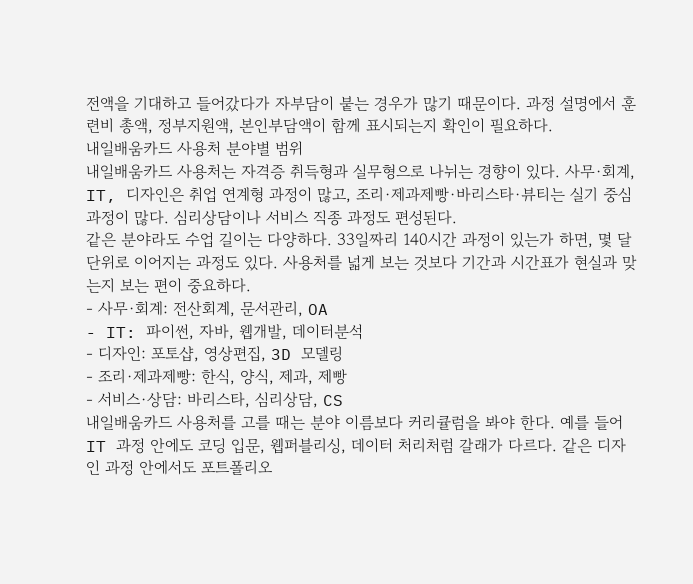전액을 기대하고 들어갔다가 자부담이 붙는 경우가 많기 때문이다. 과정 설명에서 훈련비 총액, 정부지원액, 본인부담액이 함께 표시되는지 확인이 필요하다.
내일배움카드 사용처 분야별 범위
내일배움카드 사용처는 자격증 취득형과 실무형으로 나뉘는 경향이 있다. 사무·회계, IT, 디자인은 취업 연계형 과정이 많고, 조리·제과제빵·바리스타·뷰티는 실기 중심 과정이 많다. 심리상담이나 서비스 직종 과정도 편성된다.
같은 분야라도 수업 길이는 다양하다. 33일짜리 140시간 과정이 있는가 하면, 몇 달 단위로 이어지는 과정도 있다. 사용처를 넓게 보는 것보다 기간과 시간표가 현실과 맞는지 보는 편이 중요하다.
- 사무·회계: 전산회계, 문서관리, OA
- IT: 파이썬, 자바, 웹개발, 데이터분석
- 디자인: 포토샵, 영상편집, 3D 모델링
- 조리·제과제빵: 한식, 양식, 제과, 제빵
- 서비스·상담: 바리스타, 심리상담, CS
내일배움카드 사용처를 고를 때는 분야 이름보다 커리큘럼을 봐야 한다. 예를 들어 IT 과정 안에도 코딩 입문, 웹퍼블리싱, 데이터 처리처럼 갈래가 다르다. 같은 디자인 과정 안에서도 포트폴리오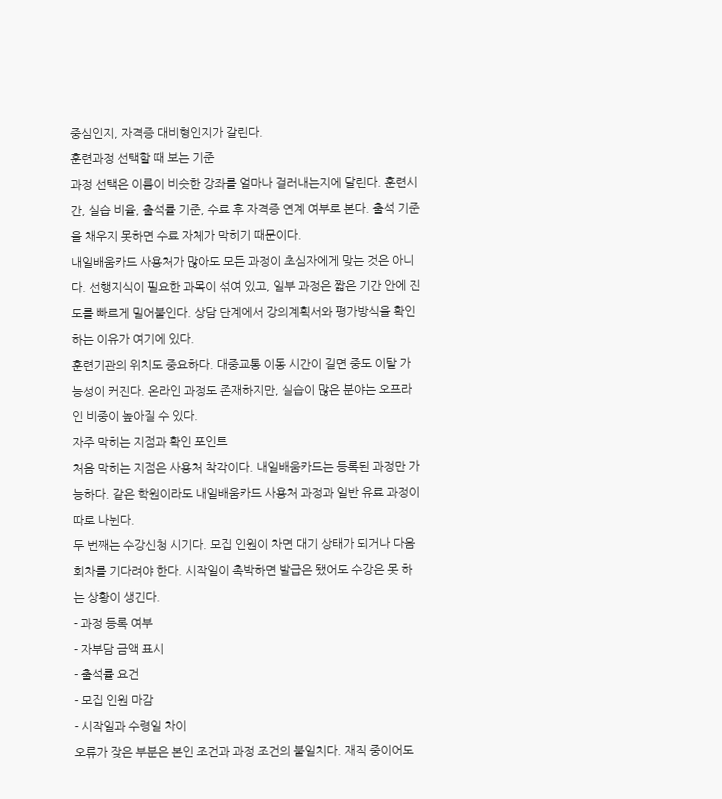중심인지, 자격증 대비형인지가 갈린다.
훈련과정 선택할 때 보는 기준
과정 선택은 이름이 비슷한 강좌를 얼마나 걸러내는지에 달린다. 훈련시간, 실습 비율, 출석률 기준, 수료 후 자격증 연계 여부로 본다. 출석 기준을 채우지 못하면 수료 자체가 막히기 때문이다.
내일배움카드 사용처가 많아도 모든 과정이 초심자에게 맞는 것은 아니다. 선행지식이 필요한 과목이 섞여 있고, 일부 과정은 짧은 기간 안에 진도를 빠르게 밀어붙인다. 상담 단계에서 강의계획서와 평가방식을 확인하는 이유가 여기에 있다.
훈련기관의 위치도 중요하다. 대중교통 이동 시간이 길면 중도 이탈 가능성이 커진다. 온라인 과정도 존재하지만, 실습이 많은 분야는 오프라인 비중이 높아질 수 있다.
자주 막히는 지점과 확인 포인트
처음 막히는 지점은 사용처 착각이다. 내일배움카드는 등록된 과정만 가능하다. 같은 학원이라도 내일배움카드 사용처 과정과 일반 유료 과정이 따로 나뉜다.
두 번째는 수강신청 시기다. 모집 인원이 차면 대기 상태가 되거나 다음 회차를 기다려야 한다. 시작일이 촉박하면 발급은 됐어도 수강은 못 하는 상황이 생긴다.
- 과정 등록 여부
- 자부담 금액 표시
- 출석률 요건
- 모집 인원 마감
- 시작일과 수령일 차이
오류가 잦은 부분은 본인 조건과 과정 조건의 불일치다. 재직 중이어도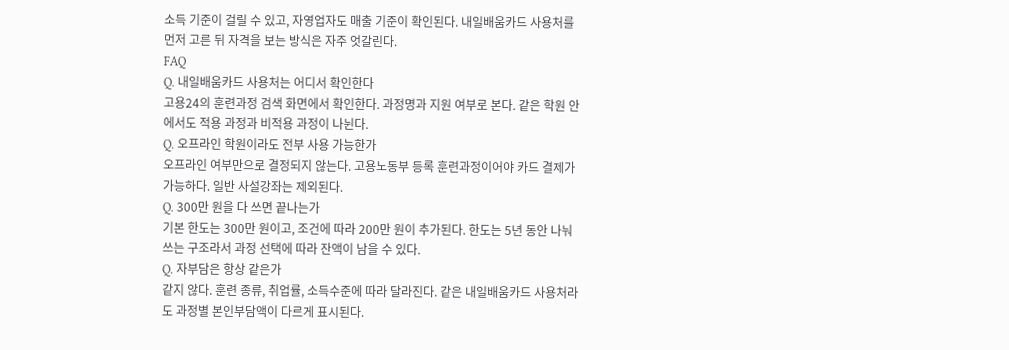소득 기준이 걸릴 수 있고, 자영업자도 매출 기준이 확인된다. 내일배움카드 사용처를 먼저 고른 뒤 자격을 보는 방식은 자주 엇갈린다.
FAQ
Q. 내일배움카드 사용처는 어디서 확인한다
고용24의 훈련과정 검색 화면에서 확인한다. 과정명과 지원 여부로 본다. 같은 학원 안에서도 적용 과정과 비적용 과정이 나뉜다.
Q. 오프라인 학원이라도 전부 사용 가능한가
오프라인 여부만으로 결정되지 않는다. 고용노동부 등록 훈련과정이어야 카드 결제가 가능하다. 일반 사설강좌는 제외된다.
Q. 300만 원을 다 쓰면 끝나는가
기본 한도는 300만 원이고, 조건에 따라 200만 원이 추가된다. 한도는 5년 동안 나눠 쓰는 구조라서 과정 선택에 따라 잔액이 남을 수 있다.
Q. 자부담은 항상 같은가
같지 않다. 훈련 종류, 취업률, 소득수준에 따라 달라진다. 같은 내일배움카드 사용처라도 과정별 본인부담액이 다르게 표시된다.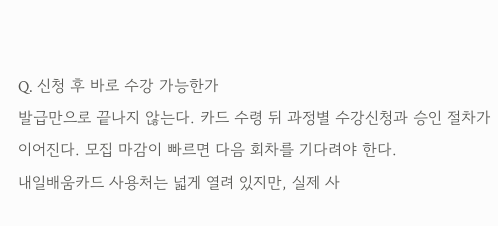Q. 신청 후 바로 수강 가능한가
발급만으로 끝나지 않는다. 카드 수령 뒤 과정별 수강신청과 승인 절차가 이어진다. 모집 마감이 빠르면 다음 회차를 기다려야 한다.
내일배움카드 사용처는 넓게 열려 있지만, 실제 사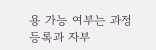용 가능 여부는 과정 등록과 자부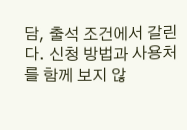담, 출석 조건에서 갈린다. 신청 방법과 사용처를 함께 보지 않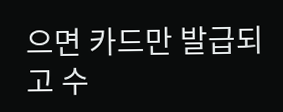으면 카드만 발급되고 수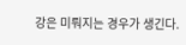강은 미뤄지는 경우가 생긴다.